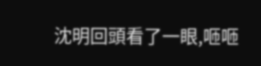沈明回頭看了一眼,咂咂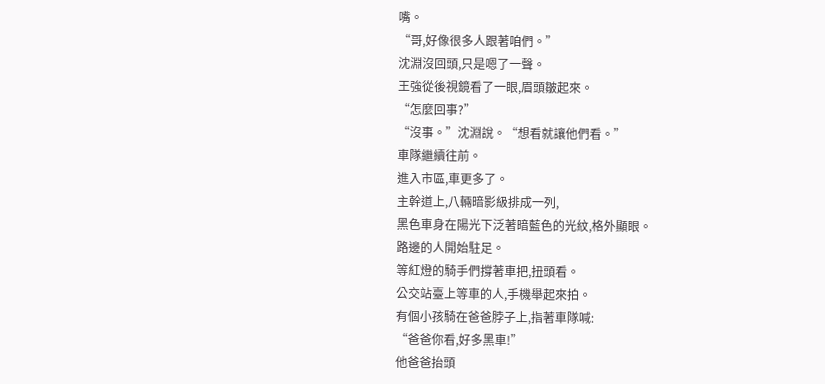嘴。
“哥,好像很多人跟著咱們。”
沈淵沒回頭,只是嗯了一聲。
王強從後視鏡看了一眼,眉頭皺起來。
“怎麼回事?”
“沒事。”沈淵說。“想看就讓他們看。”
車隊繼續往前。
進入市區,車更多了。
主幹道上,八輛暗影級排成一列,
黑色車身在陽光下泛著暗藍色的光紋,格外顯眼。
路邊的人開始駐足。
等紅燈的騎手們撐著車把,扭頭看。
公交站臺上等車的人,手機舉起來拍。
有個小孩騎在爸爸脖子上,指著車隊喊:
“爸爸你看,好多黑車!”
他爸爸抬頭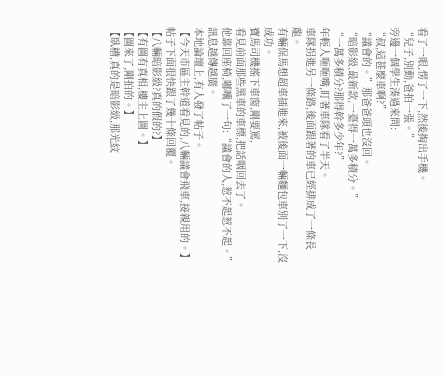看了一眼,愣了一下,然後掏出手機。
“兒子,別動,爸拍一張。”
旁邊一個學生湊過來問:
“叔,這甚麼車啊?”
“議會的。”那爸爸頭也沒回。
“暗影級,最新款,一臺得一萬多積分。”
“一萬多積分?那得幹多少年?”
年輕人咂咂嘴,盯著車隊看了半天。
車隊拐進另一條路,後面跟著的車已經排成了一條長龍。
有輛保馬想超車插進來,被後面一輛麵包車別了一下,沒成功。
寶馬司機搖下車窗,剛要罵,
看見前面那些黑車的車標,把話咽回去了。
他靠回座椅,嘟囔了一句:“議會的人,惹不起惹不起。”
訊息越傳越廣。
本地論壇上,有人發了帖子。
【今天市區主幹道看見的,八輛議會飛車,接親用的。】
帖子下面很快跟了幾十條回覆。
【八輛暗影級?真的假的?】
【有圖有真相,樓主上圖。】
【圖來了,剛拍的。】
【臥槽,真的是暗影級,那光紋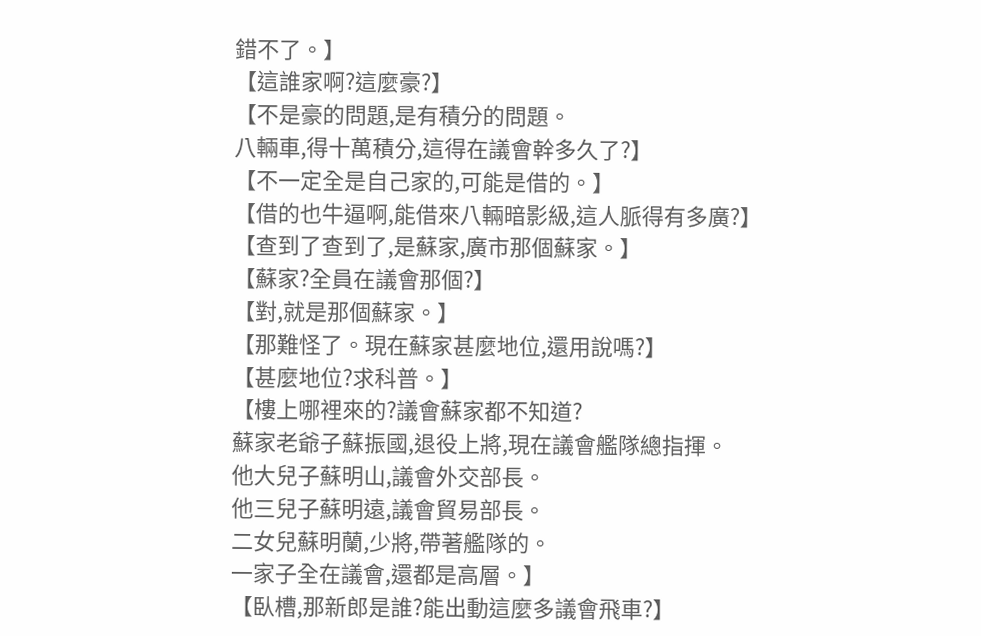錯不了。】
【這誰家啊?這麼豪?】
【不是豪的問題,是有積分的問題。
八輛車,得十萬積分,這得在議會幹多久了?】
【不一定全是自己家的,可能是借的。】
【借的也牛逼啊,能借來八輛暗影級,這人脈得有多廣?】
【查到了查到了,是蘇家,廣市那個蘇家。】
【蘇家?全員在議會那個?】
【對,就是那個蘇家。】
【那難怪了。現在蘇家甚麼地位,還用說嗎?】
【甚麼地位?求科普。】
【樓上哪裡來的?議會蘇家都不知道?
蘇家老爺子蘇振國,退役上將,現在議會艦隊總指揮。
他大兒子蘇明山,議會外交部長。
他三兒子蘇明遠,議會貿易部長。
二女兒蘇明蘭,少將,帶著艦隊的。
一家子全在議會,還都是高層。】
【臥槽,那新郎是誰?能出動這麼多議會飛車?】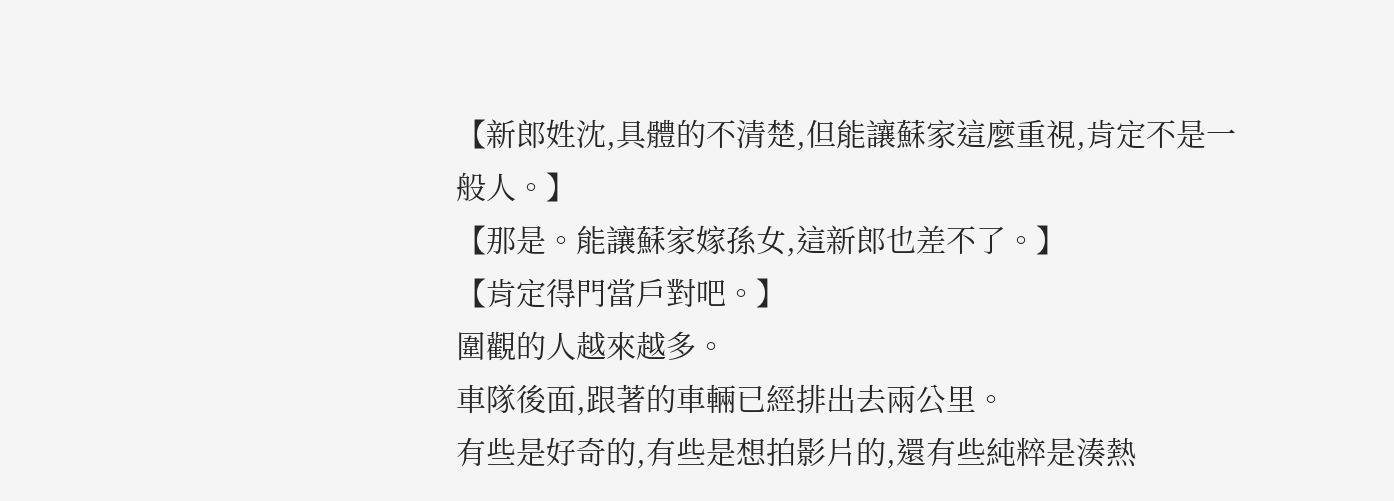【新郎姓沈,具體的不清楚,但能讓蘇家這麼重視,肯定不是一般人。】
【那是。能讓蘇家嫁孫女,這新郎也差不了。】
【肯定得門當戶對吧。】
圍觀的人越來越多。
車隊後面,跟著的車輛已經排出去兩公里。
有些是好奇的,有些是想拍影片的,還有些純粹是湊熱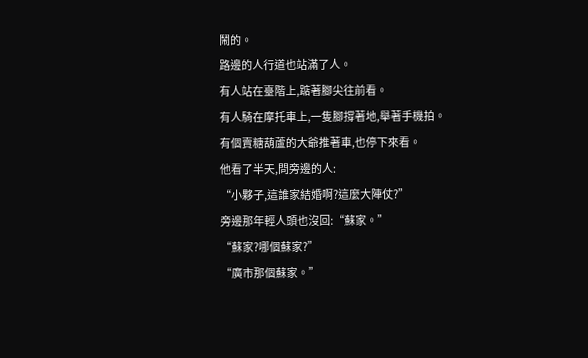鬧的。
路邊的人行道也站滿了人。
有人站在臺階上,踮著腳尖往前看。
有人騎在摩托車上,一隻腳撐著地,舉著手機拍。
有個賣糖葫蘆的大爺推著車,也停下來看。
他看了半天,問旁邊的人:
“小夥子,這誰家結婚啊?這麼大陣仗?”
旁邊那年輕人頭也沒回:“蘇家。”
“蘇家?哪個蘇家?”
“廣市那個蘇家。”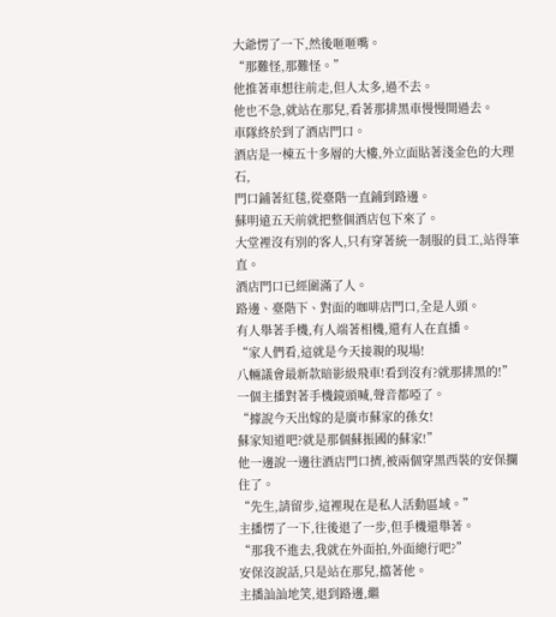大爺愣了一下,然後咂咂嘴。
“那難怪,那難怪。”
他推著車想往前走,但人太多,過不去。
他也不急,就站在那兒,看著那排黑車慢慢開過去。
車隊終於到了酒店門口。
酒店是一棟五十多層的大樓,外立面貼著淺金色的大理石,
門口鋪著紅毯,從臺階一直鋪到路邊。
蘇明遠五天前就把整個酒店包下來了。
大堂裡沒有別的客人,只有穿著統一制服的員工,站得筆直。
酒店門口已經圍滿了人。
路邊、臺階下、對面的咖啡店門口,全是人頭。
有人舉著手機,有人端著相機,還有人在直播。
“家人們看,這就是今天接親的現場!
八輛議會最新款暗影級飛車!看到沒有?就那排黑的!”
一個主播對著手機鏡頭喊,聲音都啞了。
“據說今天出嫁的是廣市蘇家的孫女!
蘇家知道吧?就是那個蘇振國的蘇家!”
他一邊說一邊往酒店門口擠,被兩個穿黑西裝的安保攔住了。
“先生,請留步,這裡現在是私人活動區域。”
主播愣了一下,往後退了一步,但手機還舉著。
“那我不進去,我就在外面拍,外面總行吧?”
安保沒說話,只是站在那兒,擋著他。
主播訕訕地笑,退到路邊,繼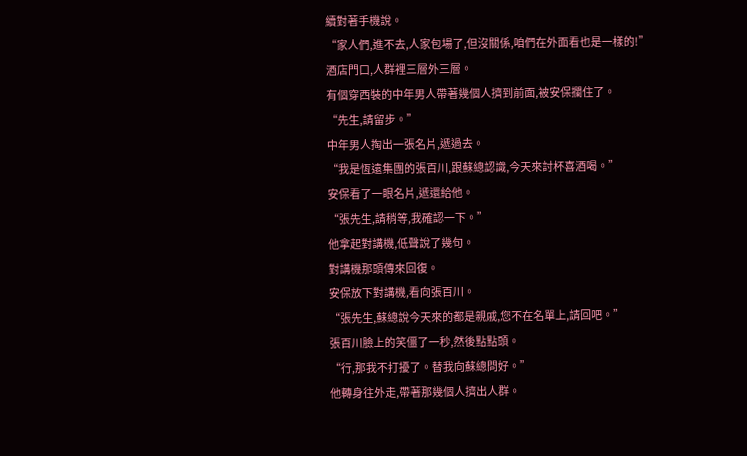續對著手機說。
“家人們,進不去,人家包場了,但沒關係,咱們在外面看也是一樣的!”
酒店門口,人群裡三層外三層。
有個穿西裝的中年男人帶著幾個人擠到前面,被安保攔住了。
“先生,請留步。”
中年男人掏出一張名片,遞過去。
“我是恆遠集團的張百川,跟蘇總認識,今天來討杯喜酒喝。”
安保看了一眼名片,遞還給他。
“張先生,請稍等,我確認一下。”
他拿起對講機,低聲說了幾句。
對講機那頭傳來回復。
安保放下對講機,看向張百川。
“張先生,蘇總說今天來的都是親戚,您不在名單上,請回吧。”
張百川臉上的笑僵了一秒,然後點點頭。
“行,那我不打擾了。替我向蘇總問好。”
他轉身往外走,帶著那幾個人擠出人群。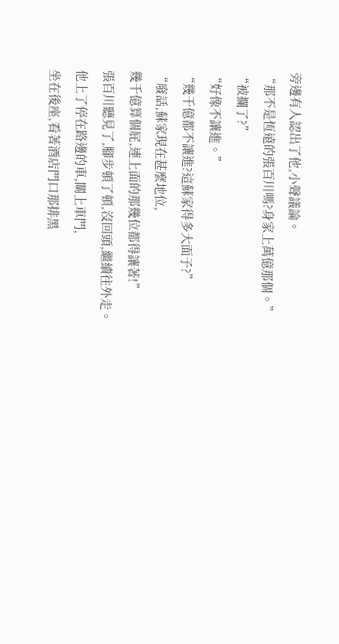旁邊有人認出了他,小聲議論。
“那不是恆遠的張百川嗎?身家上萬億那個。”
“被攔了?”
“好像不讓進。”
“幾千億都不讓進?這蘇家得多大面子?”
“廢話,蘇家現在甚麼地位,
幾千億算個屁,連上面的那幾位都得讓著!”
張百川聽見了,腳步頓了頓,沒回頭,繼續往外走。
他上了停在路邊的車,關上車門,
坐在後座,看著酒店門口那排黑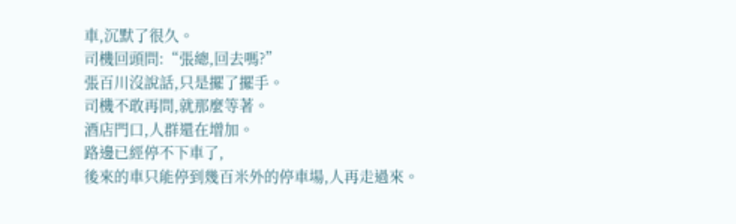車,沉默了很久。
司機回頭問:“張總,回去嗎?”
張百川沒說話,只是擺了擺手。
司機不敢再問,就那麼等著。
酒店門口,人群還在增加。
路邊已經停不下車了,
後來的車只能停到幾百米外的停車場,人再走過來。